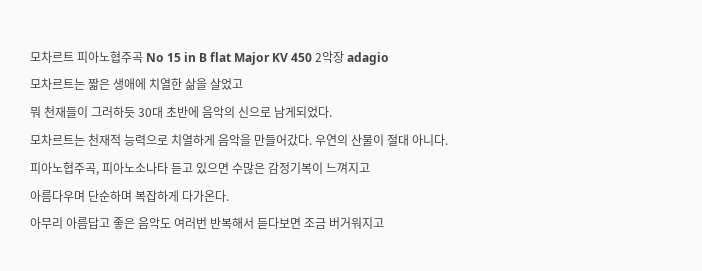모차르트 피아노협주곡 No 15 in B flat Major KV 450 2악장 adagio
모차르트는 짧은 생애에 치열한 삶을 살었고
뭐 천재들이 그러하듯 30대 초반에 음악의 신으로 남게되었다.
모차르트는 천재적 능력으로 치열하게 음악을 만들어갔다. 우연의 산물이 절대 아니다.
피아노협주곡, 피아노소나타 듣고 있으면 수많은 감정기복이 느껴지고
아름다우며 단순하며 복잡하게 다가온다.
아무리 아름답고 좋은 음악도 여러번 반복해서 듣다보면 조금 버거워지고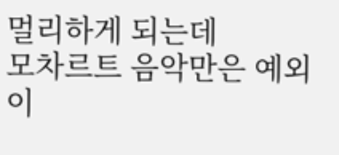멀리하게 되는데
모차르트 음악만은 예외이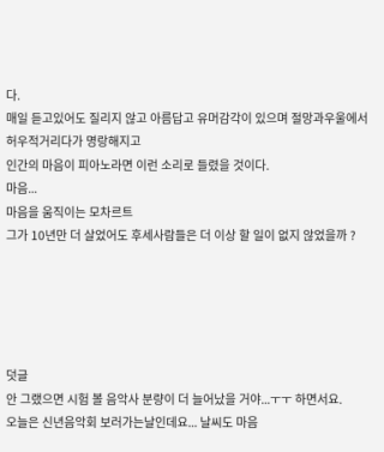다.
매일 듣고있어도 질리지 않고 아름답고 유머감각이 있으며 절망과우울에서 허우적거리다가 명랑해지고
인간의 마음이 피아노라면 이런 소리로 들렸을 것이다.
마음...
마음을 움직이는 모차르트
그가 10년만 더 살었어도 후세사람들은 더 이상 할 일이 없지 않었을까 ?





덧글
안 그랬으면 시험 볼 음악사 분량이 더 늘어났을 거야...ㅜㅜ 하면서요.
오늘은 신년음악회 보러가는날인데요... 날씨도 마음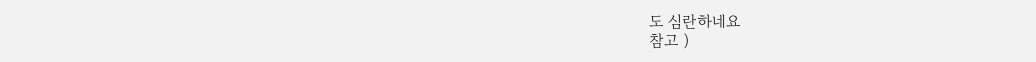도 심란하네요
참고 )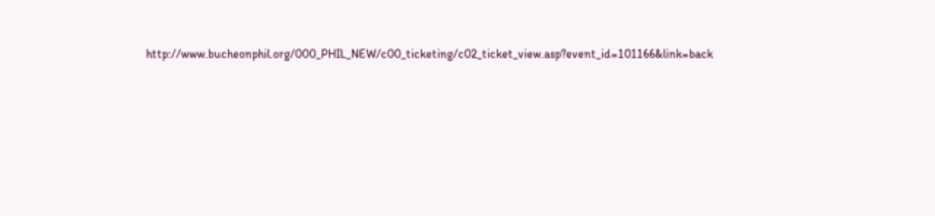http://www.bucheonphil.org/000_PHIL_NEW/c00_ticketing/c02_ticket_view.asp?event_id=101166&link=back